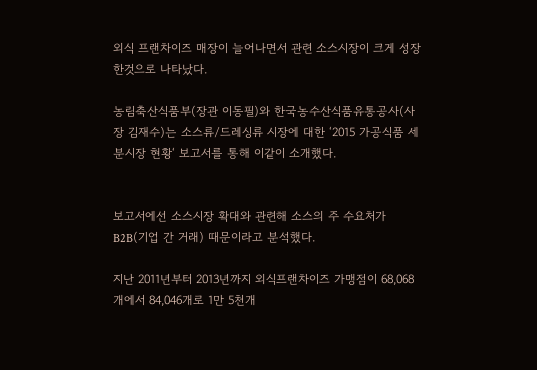외식 프랜차이즈 매장이 늘어나면서 관련 소스시장이 크게 성장한것으로 나타났다.

농림축산식품부(장관 이동필)와 한국농수산식품유통공사(사장 김재수)는 소스류/드레싱류 시장에 대한 ‘2015 가공식품 세분시장 현황‘ 보고서를 통해 이같이 소개했다.


보고서에선 소스시장 확대와 관련해 소스의 주 수요처가 B2B(기업 간 거래) 때문이라고 분석했다.

지난 2011년부터 2013년까지 외식프랜차이즈 가맹점이 68,068개에서 84,046개로 1만 5천개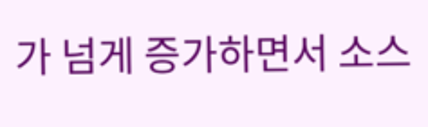가 넘게 증가하면서 소스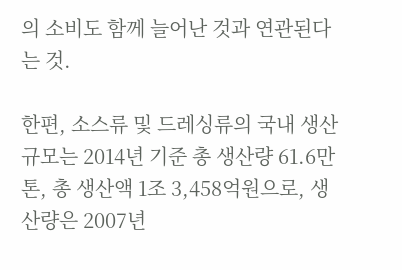의 소비도 함께 늘어난 것과 연관된다는 것.

한편, 소스류 및 드레싱류의 국내 생산 규모는 2014년 기준 총 생산량 61.6만톤, 총 생산액 1조 3,458억원으로, 생산량은 2007년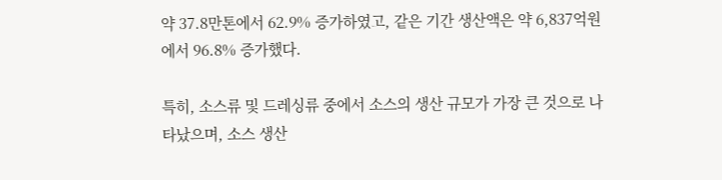약 37.8만톤에서 62.9% 증가하였고, 같은 기간 생산액은 약 6,837억원에서 96.8% 증가했다.

특히, 소스류 및 드레싱류 중에서 소스의 생산 규모가 가장 큰 것으로 나타났으며, 소스 생산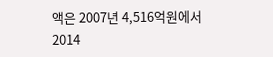액은 2007년 4,516억원에서 2014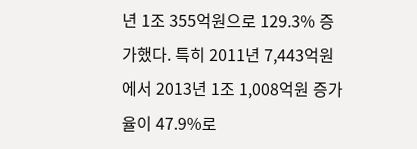년 1조 355억원으로 129.3% 증가했다. 특히 2011년 7,443억원에서 2013년 1조 1,008억원 증가율이 47.9%로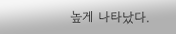높게 나타났다.